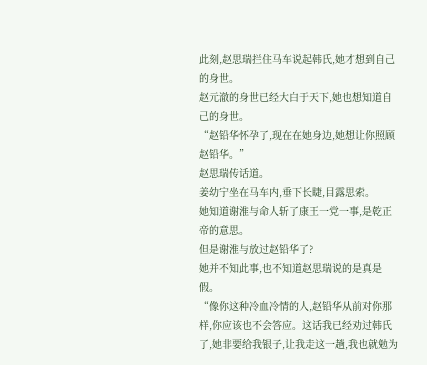此刻,赵思瑞拦住马车说起韩氏,她才想到自己的身世。
赵元澈的身世已经大白于天下,她也想知道自己的身世。
“赵铅华怀孕了,现在在她身边,她想让你照顾赵铅华。”
赵思瑞传话道。
姜幼宁坐在马车内,垂下长睫,目露思索。
她知道谢淮与命人斩了康王一党一事,是乾正帝的意思。
但是谢淮与放过赵铅华了?
她并不知此事,也不知道赵思瑞说的是真是假。
“像你这种冷血冷情的人,赵铅华从前对你那样,你应该也不会答应。这话我已经劝过韩氏了,她非要给我银子,让我走这一趟,我也就勉为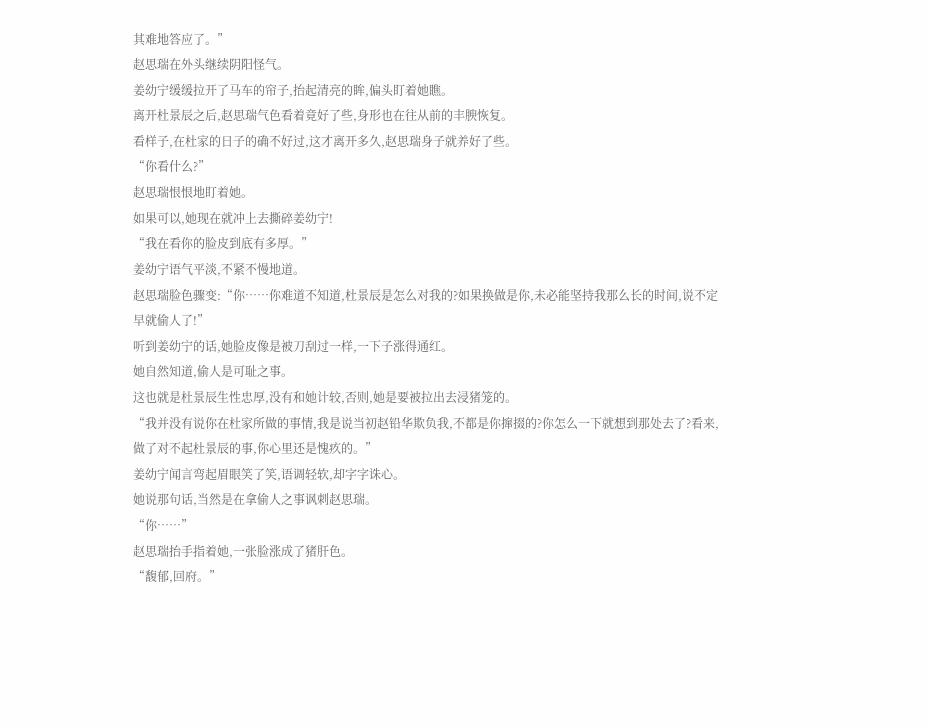其难地答应了。”
赵思瑞在外头继续阴阳怪气。
姜幼宁缓缓拉开了马车的帘子,抬起清亮的眸,偏头盯着她瞧。
离开杜景辰之后,赵思瑞气色看着竟好了些,身形也在往从前的丰腴恢复。
看样子,在杜家的日子的确不好过,这才离开多久,赵思瑞身子就养好了些。
“你看什么?”
赵思瑞恨恨地盯着她。
如果可以,她现在就冲上去撕碎姜幼宁!
“我在看你的脸皮到底有多厚。”
姜幼宁语气平淡,不紧不慢地道。
赵思瑞脸色骤变:“你……你难道不知道,杜景辰是怎么对我的?如果换做是你,未必能坚持我那么长的时间,说不定早就偷人了!”
听到姜幼宁的话,她脸皮像是被刀刮过一样,一下子涨得通红。
她自然知道,偷人是可耻之事。
这也就是杜景辰生性忠厚,没有和她计较,否则,她是要被拉出去浸猪笼的。
“我并没有说你在杜家所做的事情,我是说当初赵铅华欺负我,不都是你撺掇的?你怎么一下就想到那处去了?看来,做了对不起杜景辰的事,你心里还是愧疚的。”
姜幼宁闻言弯起眉眼笑了笑,语调轻软,却字字诛心。
她说那句话,当然是在拿偷人之事讽刺赵思瑞。
“你……”
赵思瑞抬手指着她,一张脸涨成了猪肝色。
“馥郁,回府。”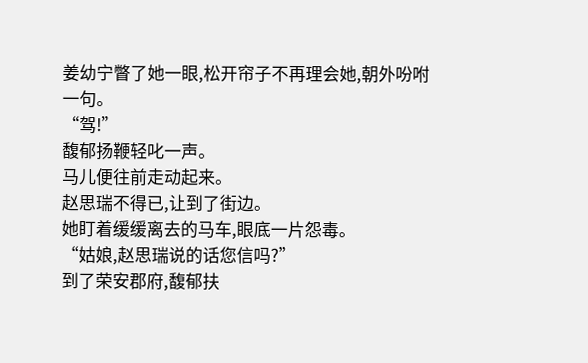姜幼宁瞥了她一眼,松开帘子不再理会她,朝外吩咐一句。
“驾!”
馥郁扬鞭轻叱一声。
马儿便往前走动起来。
赵思瑞不得已,让到了街边。
她盯着缓缓离去的马车,眼底一片怨毒。
“姑娘,赵思瑞说的话您信吗?”
到了荣安郡府,馥郁扶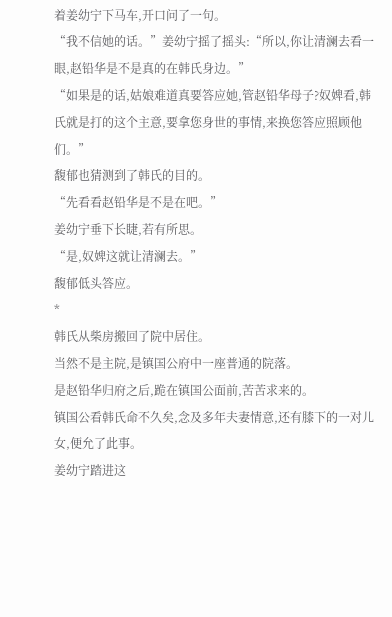着姜幼宁下马车,开口问了一句。
“我不信她的话。”姜幼宁摇了摇头:“所以,你让清澜去看一眼,赵铅华是不是真的在韩氏身边。”
“如果是的话,姑娘难道真要答应她,管赵铅华母子?奴婢看,韩氏就是打的这个主意,要拿您身世的事情,来换您答应照顾他们。”
馥郁也猜测到了韩氏的目的。
“先看看赵铅华是不是在吧。”
姜幼宁垂下长睫,若有所思。
“是,奴婢这就让清澜去。”
馥郁低头答应。
*
韩氏从柴房搬回了院中居住。
当然不是主院,是镇国公府中一座普通的院落。
是赵铅华归府之后,跪在镇国公面前,苦苦求来的。
镇国公看韩氏命不久矣,念及多年夫妻情意,还有膝下的一对儿女,便允了此事。
姜幼宁踏进这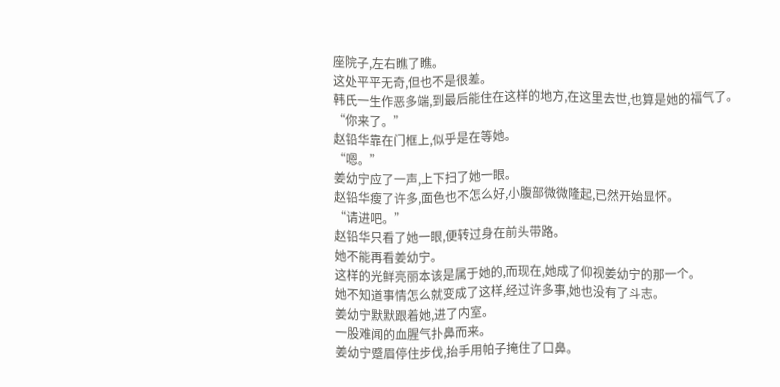座院子,左右瞧了瞧。
这处平平无奇,但也不是很差。
韩氏一生作恶多端,到最后能住在这样的地方,在这里去世,也算是她的福气了。
“你来了。”
赵铅华靠在门框上,似乎是在等她。
“嗯。”
姜幼宁应了一声,上下扫了她一眼。
赵铅华瘦了许多,面色也不怎么好,小腹部微微隆起,已然开始显怀。
“请进吧。”
赵铅华只看了她一眼,便转过身在前头带路。
她不能再看姜幼宁。
这样的光鲜亮丽本该是属于她的,而现在,她成了仰视姜幼宁的那一个。
她不知道事情怎么就变成了这样,经过许多事,她也没有了斗志。
姜幼宁默默跟着她,进了内室。
一股难闻的血腥气扑鼻而来。
姜幼宁蹙眉停住步伐,抬手用帕子掩住了口鼻。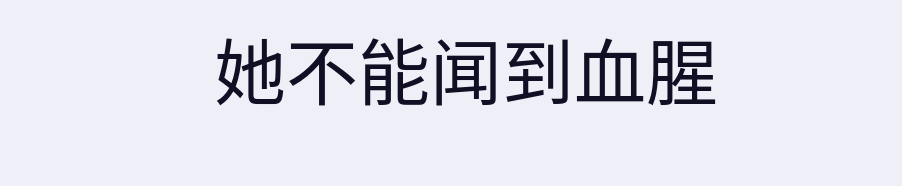她不能闻到血腥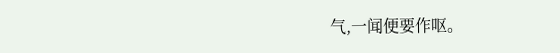气,一闻便要作呕。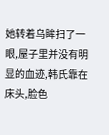她转着乌眸扫了一眼,屋子里并没有明显的血迹,韩氏靠在床头,脸色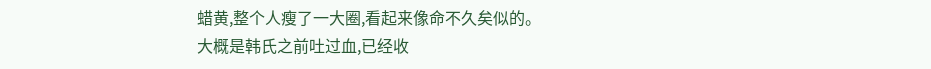蜡黄,整个人瘦了一大圈,看起来像命不久矣似的。
大概是韩氏之前吐过血,已经收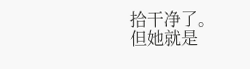拾干净了。
但她就是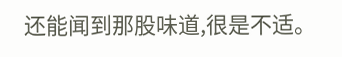还能闻到那股味道,很是不适。